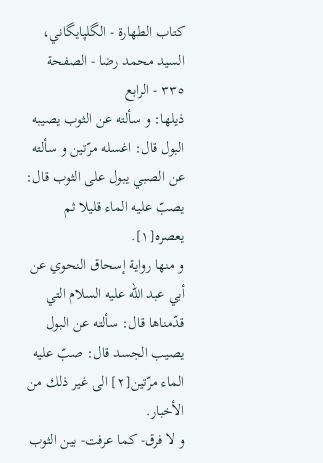كتاب الطهارة - الگلپايگاني، السيد محمد رضا - الصفحة ٣٣٥ - الرابع
ذيلها: و سألته عن الثوب يصيبه البول قال: اغسله مرّتين و سألته عن الصبي يبول على الثوب قال: يصبّ عليه الماء قليلا ثم يعصره[١].
و منها رواية إسحاق النحوي عن أبي عبد اللّه عليه السلام التي قدّمناها قال: سألته عن البول يصيب الجسد قال: صبّ عليه الماء مرّتين[٢] الى غير ذلك من الأخبار.
و لا فرق- كما عرفت- بين الثوب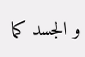و الجسد كما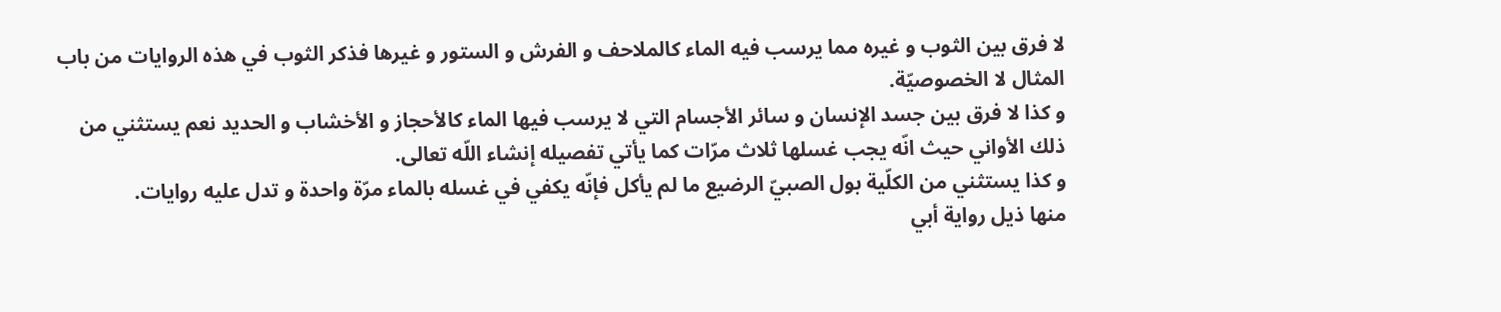لا فرق بين الثوب و غيره مما يرسب فيه الماء كالملاحف و الفرش و الستور و غيرها فذكر الثوب في هذه الروايات من باب المثال لا الخصوصيّة.
و كذا لا فرق بين جسد الإنسان و سائر الأجسام التي لا يرسب فيها الماء كالأحجاز و الأخشاب و الحديد نعم يستثني من ذلك الأواني حيث انّه يجب غسلها ثلاث مرّات كما يأتي تفصيله إنشاء اللّه تعالى.
و كذا يستثني من الكلّية بول الصبيّ الرضيع ما لم يأكل فإنّه يكفي في غسله بالماء مرّة واحدة و تدل عليه روايات.
منها ذيل رواية أبي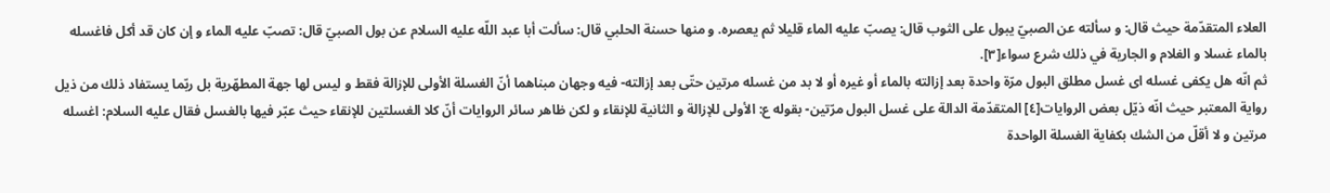العلاء المتقدّمة حيث قال: و سألته عن الصبيّ يبول على الثوب قال: يصبّ عليه الماء قليلا ثم يعصره. و منها حسنة الحلبي قال: سألت أبا عبد اللّه عليه السلام عن بول الصبيّ قال: تصبّ عليه الماء و إن كان قد أكل فاغسله بالماء غسلا و الغلام و الجارية في ذلك شرع سواء[٣].
ثم انّه هل يكفى غسله اى غسل مطلق البول مرّة واحدة بعد إزالته بالماء أو غيره أو لا بد من غسله مرتين حتّى بعد إزالته- فيه وجهان مبناهما أنّ الغسلة الأولى للإزالة فقط و ليس لها جهة المطهّرية بل ربّما يستفاد ذلك من ذيل رواية المعتبر حيث انّه ذيّل بعض الروايات[٤] المتقدّمة الدالة على غسل البول مرّتين- بقوله ع: الأولى للإزالة و الثانية للإنقاء و لكن ظاهر سائر الروايات أنّ كلا الغسلتين للإنقاء حيث عبّر فيها بالغسل فقال عليه السلام: اغسله مرتين و لا أقلّ من الشك بكفاية الغسلة الواحدة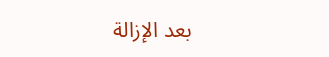بعد الإزالة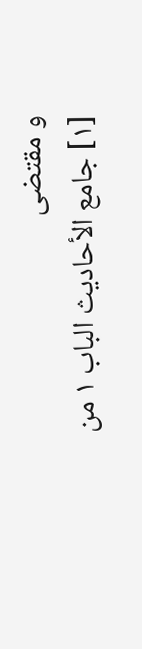و مقتضى
[١] جامع الأحاديث الباب ١ من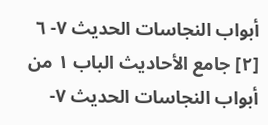أبواب النجاسات الحديث ٧- ٦
[٢] جامع الأحاديث الباب ١ من أبواب النجاسات الحديث ٧-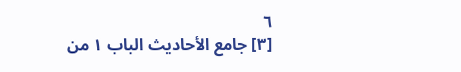٦
[٣] جامع الأحاديث الباب ١ من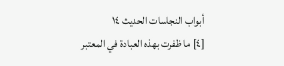أبواب النجاسات الحديث ١٤
[٤] ما ظفرت بهذه العبادة في المعتبر